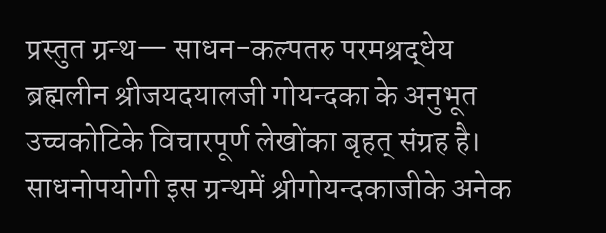प्रस्तुत ग्रन्थ— साधन-कल्पतरु परमश्रद्धेय ब्रह्मलीन श्रीजयदयालजी गोयन्दका के अनुभूत उच्चकोटिके विचारपूर्ण लेखोंका बृहत् संग्रह है। साधनोपयोगी इस ग्रन्थमें श्रीगोयन्दकाजीके अनेक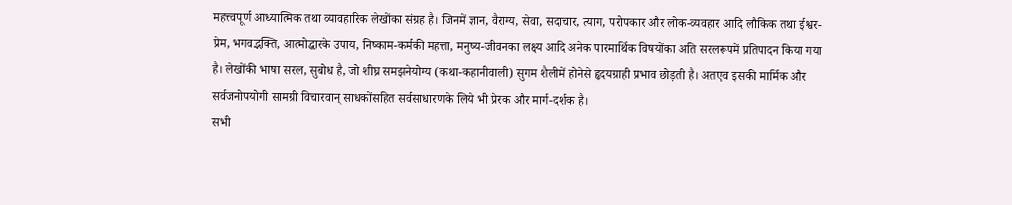महत्त्वपूर्ण आध्यात्मिक तथा व्यावहारिक लेखोंका संग्रह है। जिनमें ज्ञान, वैराग्य, सेवा, सदाचार, त्याग, परोपकार और लोक-व्यवहार आदि लौकिक तथा ईश्वर-प्रेम, भगवद्भक्ति, आत्मोद्धारके उपाय, निष्काम-कर्मकी महत्ता, मनुष्य-जीवनका लक्ष्य आदि अनेक पारमार्थिक विषयोंका अति सरलरूपमें प्रतिपादन किया गया है। लेखोंकी भाषा सरल, सुबोध है, जो शीघ्र समझनेयोग्य (कथा-कहानीवाली) सुगम शैलीमें होनेसे हृदयग्राही प्रभाव छोड़ती है। अतएव इसकी मार्मिक और सर्वजनोपयोगी सामग्री विचारवान् साधकोंसहित सर्वसाधारणके लिये भी प्रेरक और मार्ग-दर्शक है।
सभी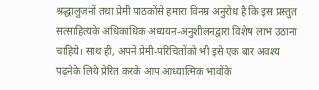श्रद्धालुजनों तथा प्रेमी पाठकोंसे हमारा विनम्र अनुरोध है कि इस प्रस्तुत सत्साहित्यके अधिकाधिक अध्ययन-अनुशीलनद्वारा विशेष लाभ उठाना चाहिये। साथ ही, अपने प्रेमी-परिचितोंको भी इसे एक बार अवश्य पढ़नेके लिये प्रेरित करके आप आध्यात्मिक भावोंके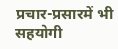प्रचार-प्रसारमें भी सहयोगी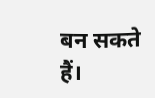बन सकते हैं।